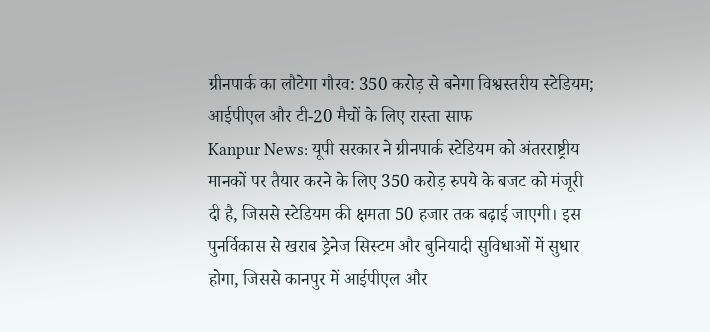ग्रीनपार्क का लौटेगा गौरव: 350 करोड़ से बनेगा विश्वस्तरीय स्टेडियम; आईपीएल और टी-20 मैचों के लिए रास्ता साफ
Kanpur News: यूपी सरकार ने ग्रीनपार्क स्टेडियम को अंतरराष्ट्रीय मानकों पर तैयार करने के लिए 350 करोड़ रुपये के बजट को मंजूरी दी है, जिससे स्टेडियम की क्षमता 50 हजार तक बढ़ाई जाएगी। इस पुनर्विकास से खराब ड्रेनेज सिस्टम और बुनियादी सुविधाओं में सुधार होगा, जिससे कानपुर में आईपीएल और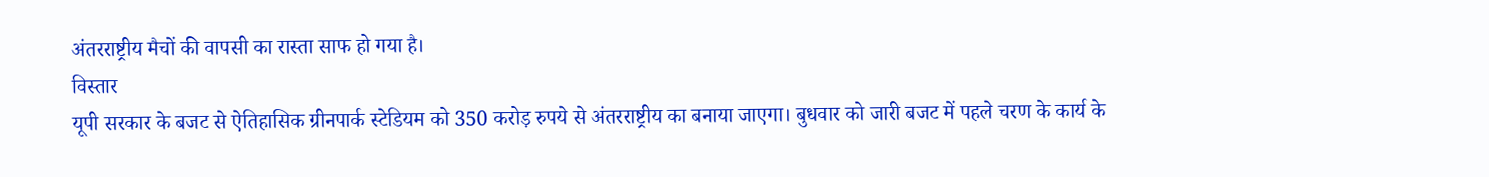अंतरराष्ट्रीय मैचों की वापसी का रास्ता साफ हो गया है।
विस्तार
यूपी सरकार के बजट से ऐतिहासिक ग्रीनपार्क स्टेडियम को 350 करोड़ रुपये से अंतरराष्ट्रीय का बनाया जाएगा। बुधवार को जारी बजट में पहले चरण के कार्य के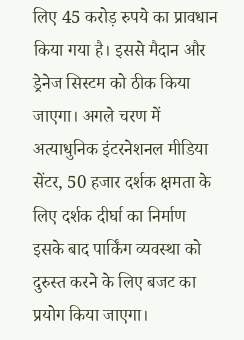लिए 45 करोड़ रुपये का प्रावधान किया गया है। इससे मैदान और ड्रेनेज सिस्टम को ठीक किया जाएगा। अगले चरण में अत्याधुनिक इंटरनेशनल मीडिया सेंटर, 50 हजार दर्शक क्षमता के लिए दर्शक दीर्घा का निर्माण इसके बाद पार्किंग व्यवस्था को दुरुस्त करने के लिए बजट का प्रयोग किया जाएगा।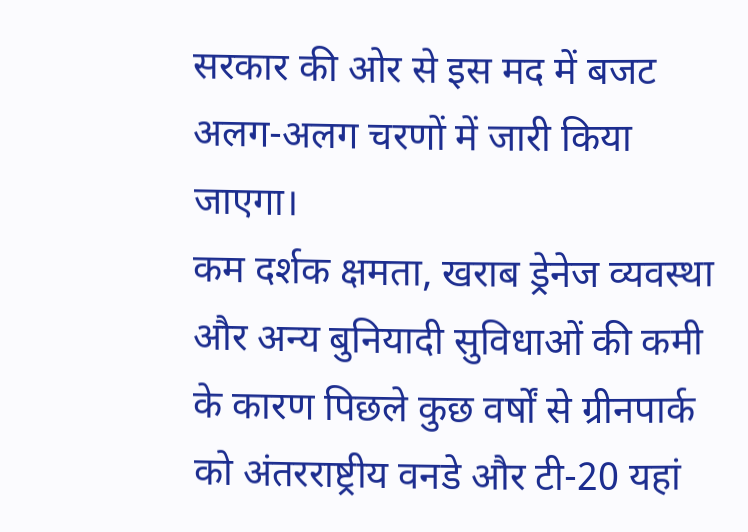सरकार की ओर से इस मद में बजट अलग-अलग चरणों में जारी किया जाएगा।
कम दर्शक क्षमता, खराब ड्रेनेज व्यवस्था और अन्य बुनियादी सुविधाओं की कमी के कारण पिछले कुछ वर्षों से ग्रीनपार्क को अंतरराष्ट्रीय वनडे और टी-20 यहां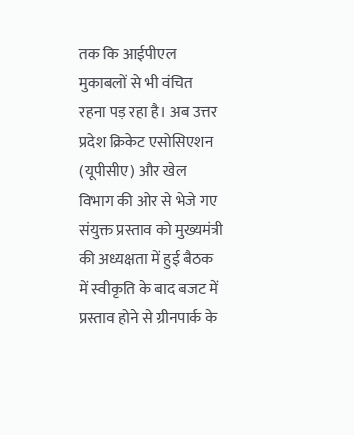तक कि आईपीएल मुकाबलों से भी वंचित रहना पड़ रहा है। अब उत्तर प्रदेश क्रिकेट एसोसिएशन (यूपीसीए) और खेल विभाग की ओर से भेजे गए संयुक्त प्रस्ताव को मुख्यमंत्री की अध्यक्षता में हुई बैठक में स्वीकृति के बाद बजट में प्रस्ताव होने से ग्रीनपार्क के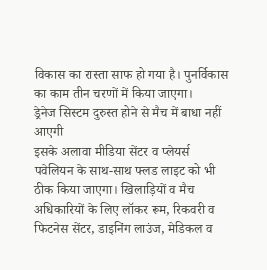विकास का रास्ता साफ हो गया है। पुनर्विकास का काम तीन चरणों में किया जाएगा।
ड्रेनेज सिस्टम दुरुस्त होने से मैच में बाधा नहीं आएगी
इसके अलावा मीडिया सेंटर व प्लेयर्स पवेलियन के साथ-साथ फ्लड लाइट को भी ठीक किया जाएगा। खिलाड़ियों व मैच अधिकारियों के लिए लॉकर रूम, रिकवरी व फिटनेस सेंटर, डाइनिंग लाउंज, मेडिकल व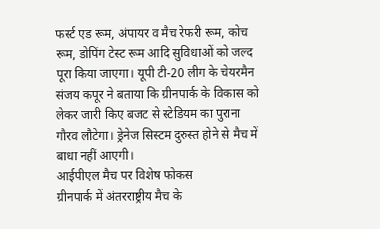फर्स्ट एड रूम, अंपायर व मैच रेफरी रूम, कोच रूम, डोपिंग टेस्ट रूम आदि सुविधाओं को जल्द पूरा किया जाएगा। यूपी टी-20 लीग के चेयरमैन संजय कपूर ने बताया कि ग्रीनपार्क के विकास को लेकर जारी किए बजट से स्टेडियम का पुराना गौरव लौटेगा। ड्रेनेज सिस्टम दुरुस्त होने से मैच में बाधा नहीं आएगी।
आईपीएल मैच पर विशेष फोकस
ग्रीनपार्क में अंतरराष्ट्रीय मैच के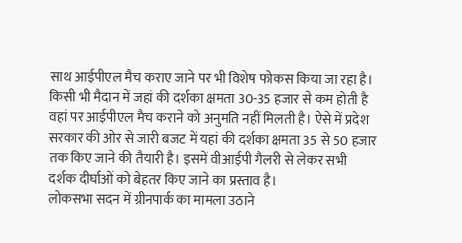साथ आईपीएल मैच कराए जाने पर भी विशेष फोकस किया जा रहा है। किसी भी मैदान में जहां की दर्शका क्षमता 30-35 हजार से कम होती है वहां पर आईपीएल मैच कराने को अनुमति नहीं मिलती है। ऐसे में प्रदेश सरकार की ओर से जारी बजट में यहां की दर्शका क्षमता 35 से 50 हजार तक किए जाने की तैयारी है। इसमें वीआईपी गैलरी से लेकर सभी दर्शक दीर्घाओं को बेहतर किए जाने का प्रस्ताव है।
लोकसभा सदन में ग्रीनपार्क का मामला उठाने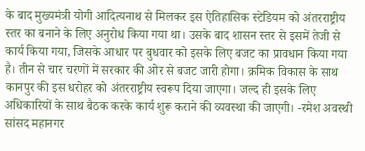के बाद मुख्यमंत्री योगी आदित्यनाथ से मिलकर इस ऐतिहासिक स्टेडियम को अंतरराष्ट्रीय स्तर का बनाने के लिए अनुरोध किया गया था। उसके बाद शासन स्तर से इसमें तेजी से कार्य किया गया, जिसके आधार पर बुधवार को इसके लिए बजट का प्रावधान किया गया है। तीन से चार चरणों में सरकार की ओर से बजट जारी होगा। क्रमिक विकास के साथ कानपुर की इस धरोहर को अंतरराष्ट्रीय स्वरूप दिया जाएगा। जल्द ही इसके लिए अधिकारियों के साथ बैठक करके कार्य शुरू कराने की व्यवस्था की जाएगी। -रमेश अवस्थी सांसद महानगर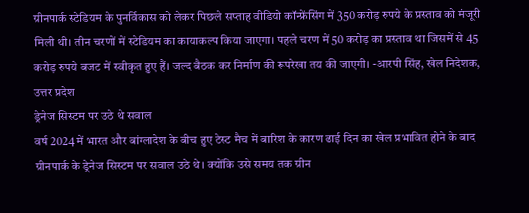ग्रीनपार्क स्टेडियम के पुनर्विकास को लेकर पिछले सप्ताह वीडियो कॉन्फ्रेंसिंग में 350 करोड़ रुपये के प्रस्ताव को मंजूरी मिली थी। तीन चरणों में स्टेडियम का कायाकल्प किया जाएगा। पहले चरण में 50 करोड़ का प्रस्ताव था जिसमें से 45 करोड़ रुपये बजट में स्वीकृत हुए हैं। जल्द बैठक कर निर्माण की रूपरेखा तय की जाएगी। -आरपी सिंह, खेल निदेशक, उत्तर प्रदेश
ड्रेनेज सिस्टम पर उठे थे सवाल
वर्ष 2024 में भारत और बांग्लादेश के बीच हुए टेस्ट मैच में बारिश के कारण ढाई दिन का खेल प्रभावित होने के बाद ग्रीनपार्क के ड्रेनेज सिस्टम पर सवाल उठे थे। क्योंकि उसे समय तक ग्रीन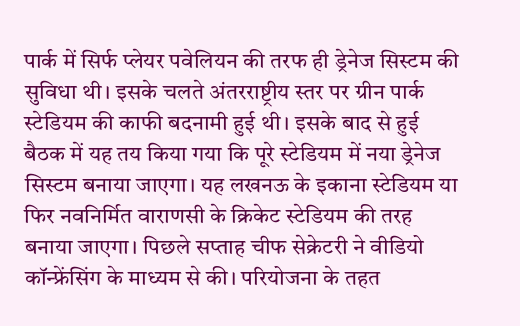पार्क में सिर्फ प्लेयर पवेलियन की तरफ ही ड्रेनेज सिस्टम की सुविधा थी। इसके चलते अंतरराष्ट्रीय स्तर पर ग्रीन पार्क स्टेडियम की काफी बदनामी हुई थी। इसके बाद से हुई बैठक में यह तय किया गया कि पूरे स्टेडियम में नया ड्रेनेज सिस्टम बनाया जाएगा। यह लखनऊ के इकाना स्टेडियम या फिर नवनिर्मित वाराणसी के क्रिकेट स्टेडियम की तरह बनाया जाएगा। पिछले सप्ताह चीफ सेक्रेटरी ने वीडियो कॉन्फ्रेंसिंग के माध्यम से की। परियोजना के तहत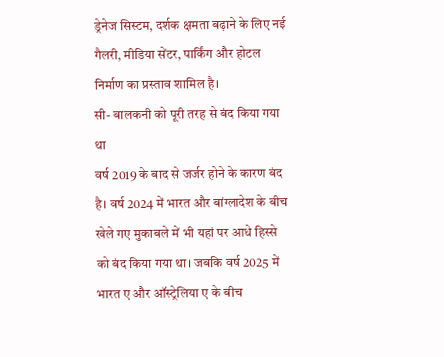ड्रेनेज सिस्टम, दर्शक क्षमता बढ़ाने के लिए नई गैलरी, मीडिया सेंटर, पार्किंग और होटल निर्माण का प्रस्ताव शामिल है।
सी- बालकनी को पूरी तरह से बंद किया गया था
वर्ष 2019 के बाद से जर्जर होने के कारण बंद है। वर्ष 2024 में भारत और बांग्लादेश के बीच खेले गए मुकाबले में भी यहां पर आधे हिस्से को बंद किया गया था। जबकि वर्ष 2025 में भारत ए और ऑस्ट्रेलिया ए के बीच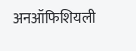अनऑफिशियली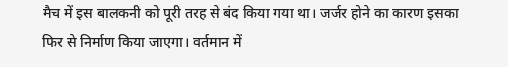मैच में इस बालकनी को पूरी तरह से बंद किया गया था। जर्जर होने का कारण इसका फिर से निर्माण किया जाएगा। वर्तमान में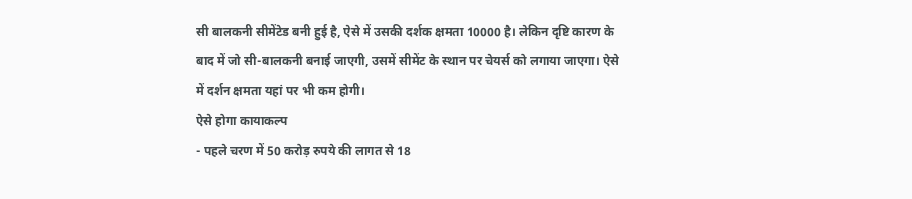सी बालकनी सीमेंटेड बनी हुई है, ऐसे में उसकी दर्शक क्षमता 10000 है। लेकिन दृष्टि कारण के बाद में जो सी-बालकनी बनाई जाएगी, उसमें सीमेंट के स्थान पर चेयर्स को लगाया जाएगा। ऐसे में दर्शन क्षमता यहां पर भी कम होगी।
ऐसे होगा कायाकल्प
- पहले चरण में 50 करोड़ रुपये की लागत से 18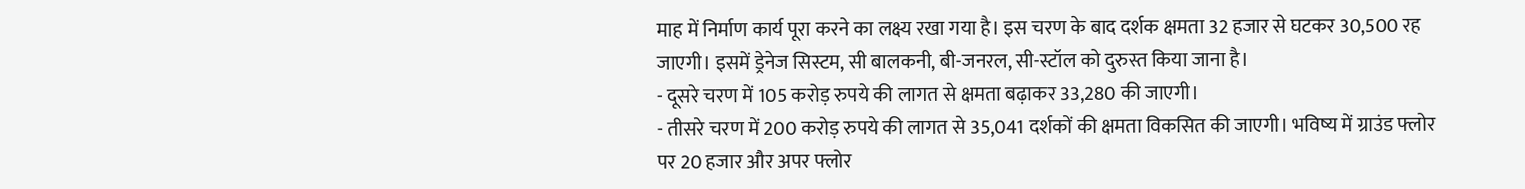माह में निर्माण कार्य पूरा करने का लक्ष्य रखा गया है। इस चरण के बाद दर्शक क्षमता 32 हजार से घटकर 30,500 रह जाएगी। इसमें ड्रेनेज सिस्टम, सी बालकनी, बी-जनरल, सी-स्टॉल को दुरुस्त किया जाना है।
- दूसरे चरण में 105 करोड़ रुपये की लागत से क्षमता बढ़ाकर 33,280 की जाएगी।
- तीसरे चरण में 200 करोड़ रुपये की लागत से 35,041 दर्शकों की क्षमता विकसित की जाएगी। भविष्य में ग्राउंड फ्लोर पर 20 हजार और अपर फ्लोर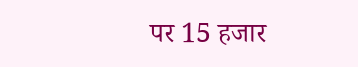पर 15 हजार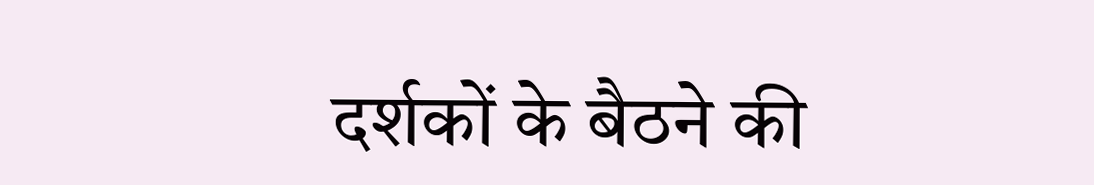दर्शकों के बैठने की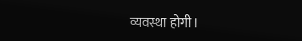व्यवस्था होगी।